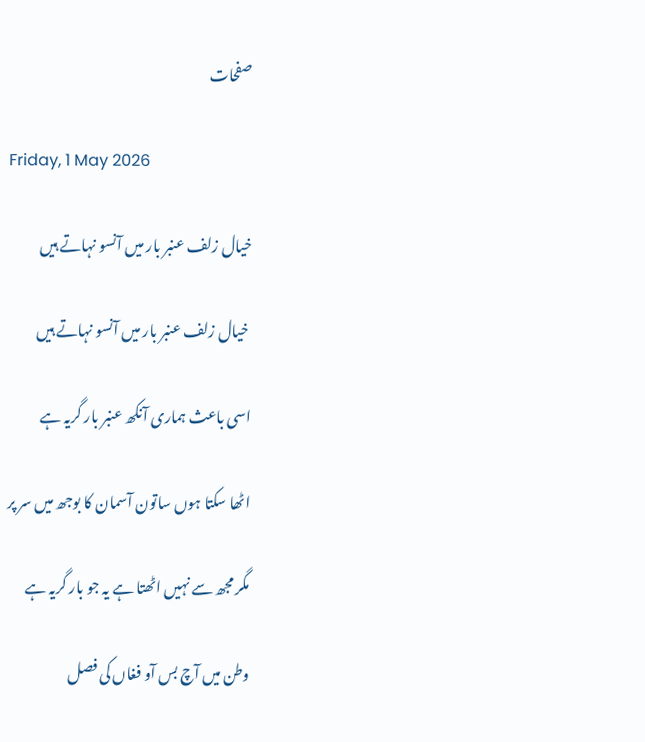صفحات

Friday, 1 May 2026

خیال زلف عنبر بار میں آنسو نہاتے ہیں

 خیال زلف عنبر بار میں آنسو نہاتے ہیں

اسی باعث ہماری آنکھ عنبر بار گریہ ہے

اٹھا سکتا ہوں ساتون آسمان کا بوجھ میں سر پر

مگر مجھ سے نہیں اٹھتا ہے یہ جو بار گریہ ہے

وطن میں آچ بس آو فغاں کی فصل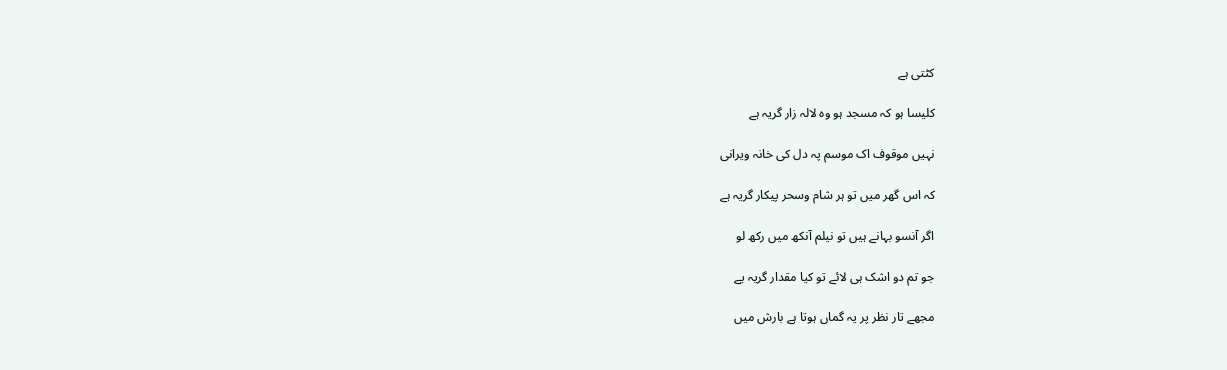کٹتی ہے

کلیسا ہو کہ مسجد ہو وہ لالہ زار گریہ ہے

نہیں موقوف اک موسم پہ دل کی خانہ ویرانی

کہ اس گھر میں تو ہر شام وسحر پیکار گریہ ہے

اگر آنسو بہانے ہیں تو نیلم آنکھ میں رکھ لو

جو تم دو اشک ہی لائے تو کیا مقدار گریہ یے

مجھے تار نظر پر یہ گماں ہوتا ہے بارش میں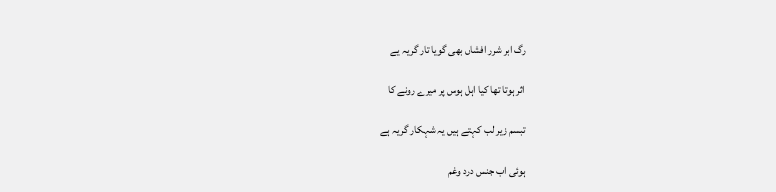رگ ابر شرر افشاں بھی گویا تار گریہ یے

اثر ہوتا تھا کیا اہل ہوس پر میرے رونے کا

تبسم زیر لب کہتے ہیں یہ شہکار گریہ ہے

ہوئی اب جنس درد وغم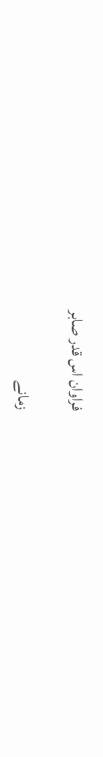فراوان اس قدر صابر

زمانے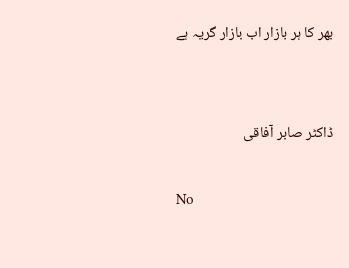بھر کا ہر بازار اب بازار گریہ ہے


ڈاکٹر صابر آفاقی

No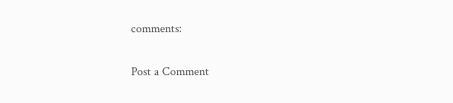comments:

Post a Comment